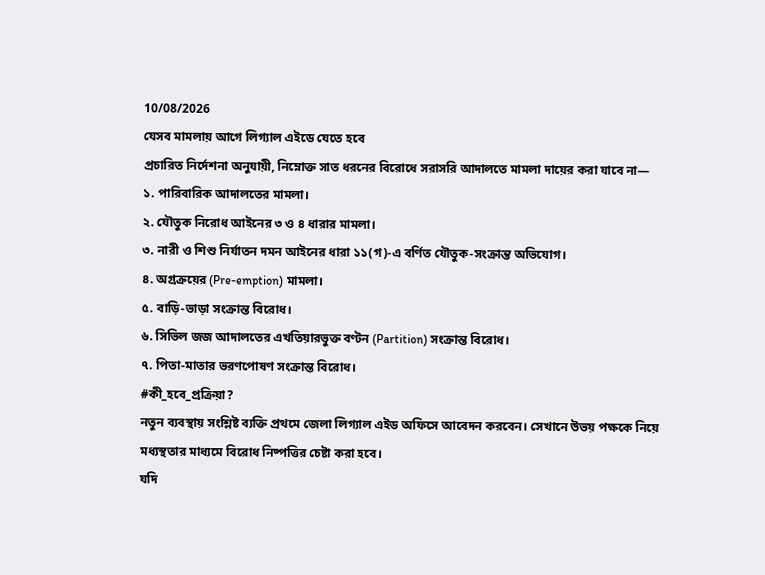10/08/2026
যেসব মামলায় আগে লিগ্যাল এইডে যেতে হবে
প্রচারিত নির্দেশনা অনুযায়ী, নিম্নোক্ত সাত ধরনের বিরোধে সরাসরি আদালতে মামলা দায়ের করা যাবে না—
১. পারিবারিক আদালতের মামলা।
২. যৌতুক নিরোধ আইনের ৩ ও ৪ ধারার মামলা।
৩. নারী ও শিশু নির্যাতন দমন আইনের ধারা ১১(গ)-এ বর্ণিত যৌতুক-সংক্রান্ত অভিযোগ।
৪. অগ্রক্রয়ের (Pre-emption) মামলা।
৫. বাড়ি-ভাড়া সংক্রান্ত বিরোধ।
৬. সিভিল জজ আদালতের এখতিয়ারভুক্ত বণ্টন (Partition) সংক্রান্ত বিরোধ।
৭. পিতা-মাতার ভরণপোষণ সংক্রান্ত বিরোধ।
#কী_হবে_প্রক্রিয়া?
নতুন ব্যবস্থায় সংশ্লিষ্ট ব্যক্তি প্রথমে জেলা লিগ্যাল এইড অফিসে আবেদন করবেন। সেখানে উভয় পক্ষকে নিয়ে মধ্যস্থতার মাধ্যমে বিরোধ নিষ্পত্তির চেষ্টা করা হবে।
যদি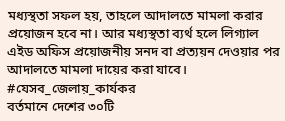মধ্যস্থতা সফল হয়, তাহলে আদালতে মামলা করার প্রয়োজন হবে না। আর মধ্যস্থতা ব্যর্থ হলে লিগ্যাল এইড অফিস প্রয়োজনীয় সনদ বা প্রত্যয়ন দেওয়ার পর আদালতে মামলা দায়ের করা যাবে।
#যেসব_জেলায়_কার্যকর
বর্তমানে দেশের ৩০টি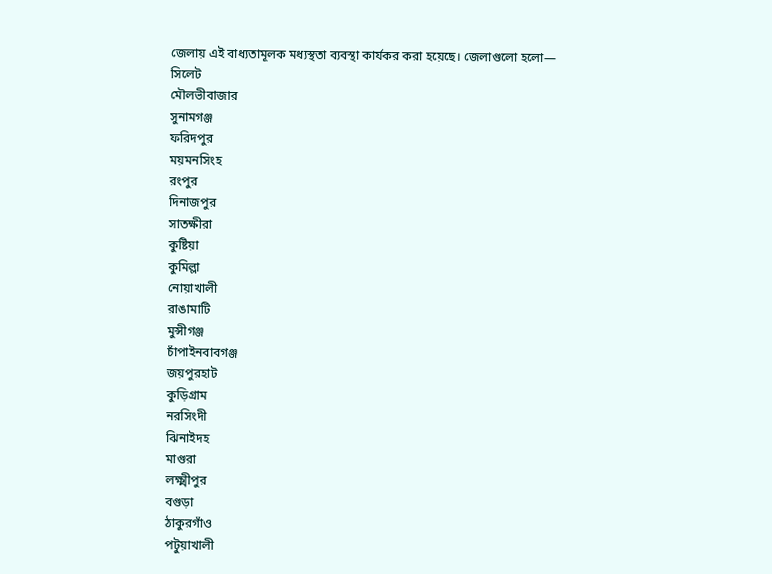জেলায় এই বাধ্যতামূলক মধ্যস্থতা ব্যবস্থা কার্যকর করা হয়েছে। জেলাগুলো হলো—
সিলেট
মৌলভীবাজার
সুনামগঞ্জ
ফরিদপুর
ময়মনসিংহ
রংপুর
দিনাজপুর
সাতক্ষীরা
কুষ্টিয়া
কুমিল্লা
নোয়াখালী
রাঙামাটি
মুন্সীগঞ্জ
চাঁপাইনবাবগঞ্জ
জয়পুরহাট
কুড়িগ্রাম
নরসিংদী
ঝিনাইদহ
মাগুরা
লক্ষ্মীপুর
বগুড়া
ঠাকুরগাঁও
পটুয়াখালী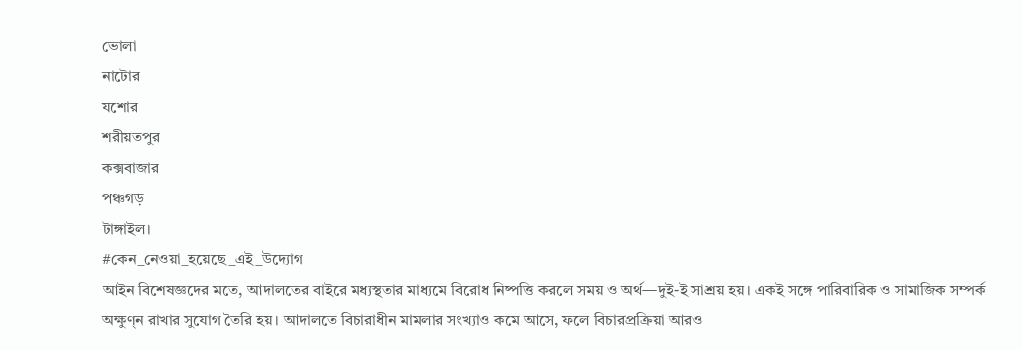ভোলা
নাটোর
যশোর
শরীয়তপুর
কক্সবাজার
পঞ্চগড়
টাঙ্গাইল।
#কেন_নেওয়া_হয়েছে_এই_উদ্যোগ
আইন বিশেষজ্ঞদের মতে, আদালতের বাইরে মধ্যস্থতার মাধ্যমে বিরোধ নিষ্পত্তি করলে সময় ও অর্থ—দুই-ই সাশ্রয় হয়। একই সঙ্গে পারিবারিক ও সামাজিক সম্পর্ক অক্ষুণ্ন রাখার সুযোগ তৈরি হয়। আদালতে বিচারাধীন মামলার সংখ্যাও কমে আসে, ফলে বিচারপ্রক্রিয়া আরও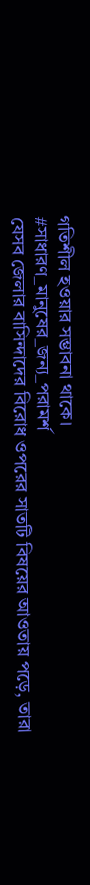গতিশীল হওয়ার সম্ভাবনা থাকে।
#সাধারণ_মানুষের_জন্য_পরামর্শ
যেসব জেলার বাসিন্দাদের বিরোধ ওপরের সাতটি বিষয়ের আওতায় পড়ে, তারা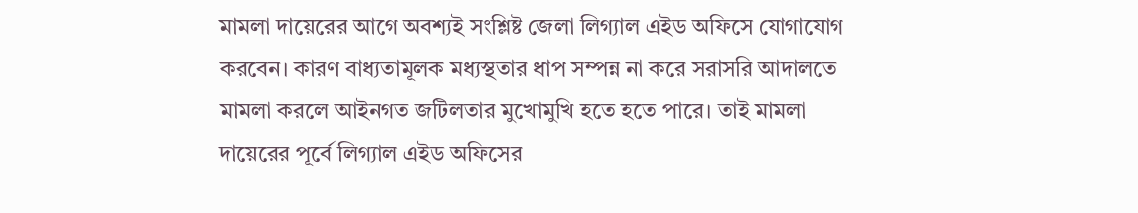মামলা দায়েরের আগে অবশ্যই সংশ্লিষ্ট জেলা লিগ্যাল এইড অফিসে যোগাযোগ করবেন। কারণ বাধ্যতামূলক মধ্যস্থতার ধাপ সম্পন্ন না করে সরাসরি আদালতে মামলা করলে আইনগত জটিলতার মুখোমুখি হতে হতে পারে। তাই মামলা দায়েরের পূর্বে লিগ্যাল এইড অফিসের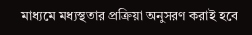মাধ্যমে মধ্যস্থতার প্রক্রিয়া অনুসরণ করাই হবে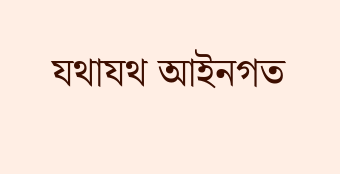যথাযথ আইনগত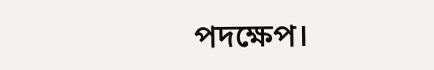পদক্ষেপ।